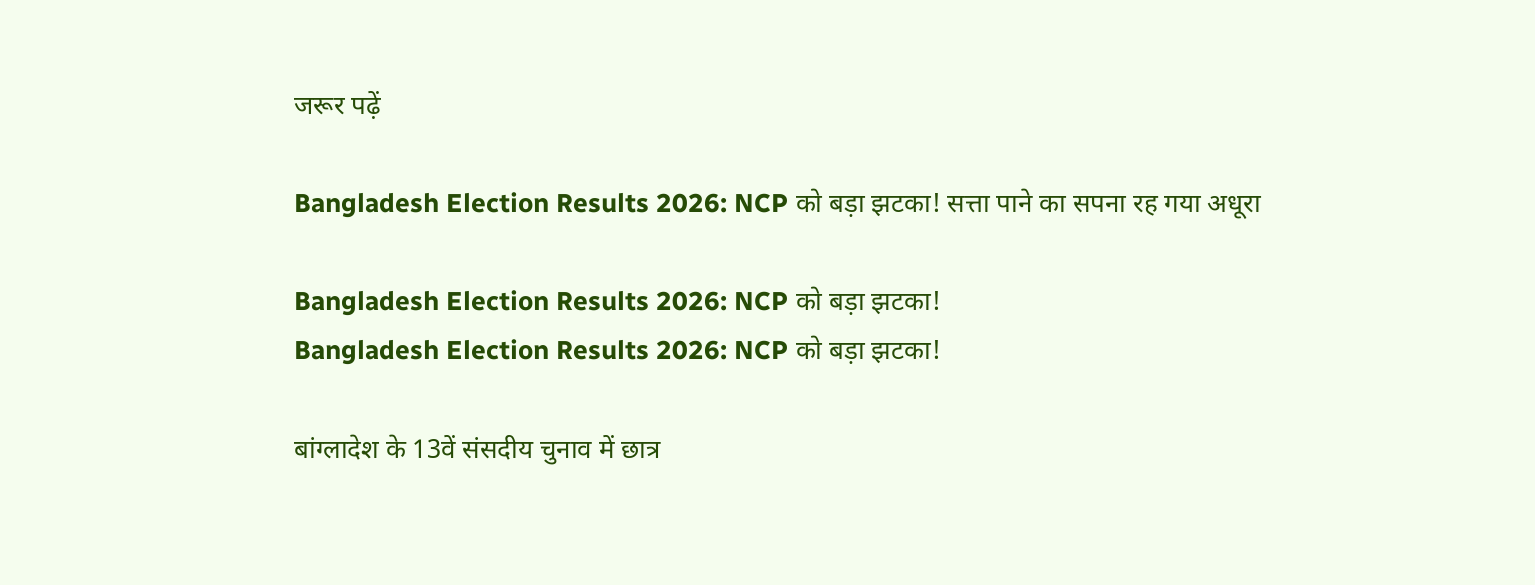जरूर पढ़ें

Bangladesh Election Results 2026: NCP को बड़ा झटका! सत्ता पाने का सपना रह गया अधूरा

Bangladesh Election Results 2026: NCP को बड़ा झटका!
Bangladesh Election Results 2026: NCP को बड़ा झटका!

बांग्लादेश के 13वें संसदीय चुनाव में छात्र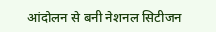आंदोलन से बनी नेशनल सिटीजन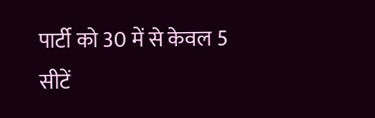पार्टी को 30 में से केवल 5 सीटें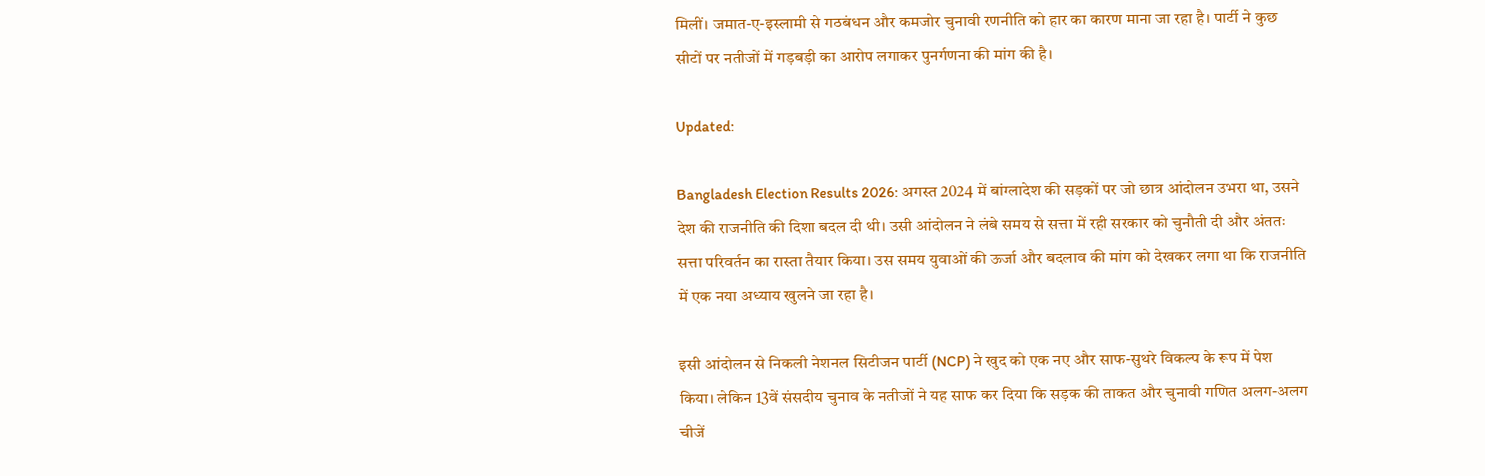मिलीं। जमात-ए-इस्लामी से गठबंधन और कमजोर चुनावी रणनीति को हार का कारण माना जा रहा है। पार्टी ने कुछ सीटों पर नतीजों में गड़बड़ी का आरोप लगाकर पुनर्गणना की मांग की है।

Updated:

Bangladesh Election Results 2026: अगस्त 2024 में बांग्लादेश की सड़कों पर जो छात्र आंदोलन उभरा था, उसने देश की राजनीति की दिशा बदल दी थी। उसी आंदोलन ने लंबे समय से सत्ता में रही सरकार को चुनौती दी और अंततः सत्ता परिवर्तन का रास्ता तैयार किया। उस समय युवाओं की ऊर्जा और बदलाव की मांग को देखकर लगा था कि राजनीति में एक नया अध्याय खुलने जा रहा है।

इसी आंदोलन से निकली नेशनल सिटीजन पार्टी (NCP) ने खुद को एक नए और साफ-सुथरे विकल्प के रूप में पेश किया। लेकिन 13वें संसदीय चुनाव के नतीजों ने यह साफ कर दिया कि सड़क की ताकत और चुनावी गणित अलग-अलग चीजें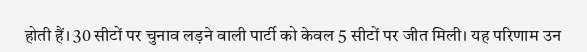होती हैं। 30 सीटों पर चुनाव लड़ने वाली पार्टी को केवल 5 सीटों पर जीत मिली। यह परिणाम उन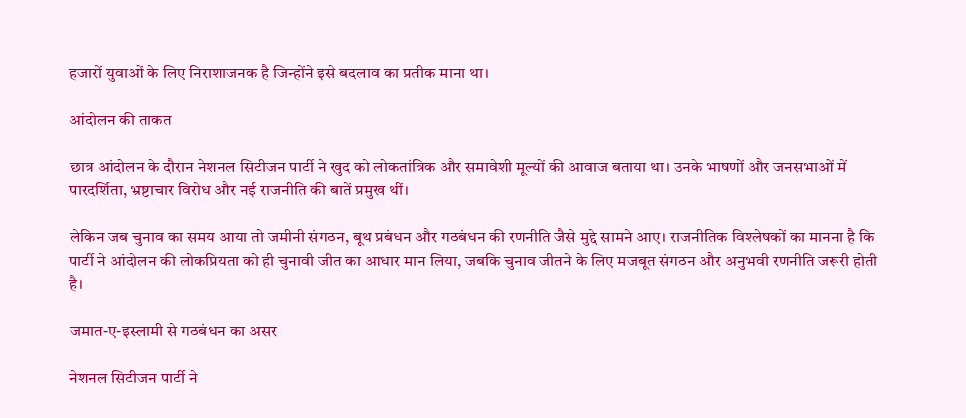हजारों युवाओं के लिए निराशाजनक है जिन्होंने इसे बदलाव का प्रतीक माना था।

आंदोलन की ताकत

छात्र आंदोलन के दौरान नेशनल सिटीजन पार्टी ने खुद को लोकतांत्रिक और समावेशी मूल्यों की आवाज बताया था। उनके भाषणों और जनसभाओं में पारदर्शिता, भ्रष्टाचार विरोध और नई राजनीति की बातें प्रमुख थीं।

लेकिन जब चुनाव का समय आया तो जमीनी संगठन, बूथ प्रबंधन और गठबंधन की रणनीति जैसे मुद्दे सामने आए। राजनीतिक विश्लेषकों का मानना है कि पार्टी ने आंदोलन की लोकप्रियता को ही चुनावी जीत का आधार मान लिया, जबकि चुनाव जीतने के लिए मजबूत संगठन और अनुभवी रणनीति जरूरी होती है।

जमात-ए-इस्लामी से गठबंधन का असर

नेशनल सिटीजन पार्टी ने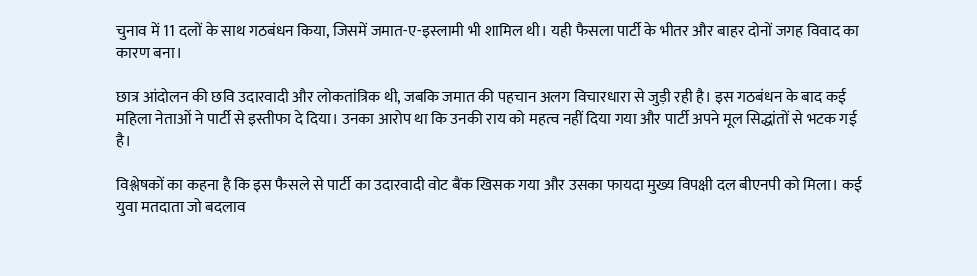चुनाव में 11 दलों के साथ गठबंधन किया, जिसमें जमात-ए-इस्लामी भी शामिल थी। यही फैसला पार्टी के भीतर और बाहर दोनों जगह विवाद का कारण बना।

छात्र आंदोलन की छवि उदारवादी और लोकतांत्रिक थी, जबकि जमात की पहचान अलग विचारधारा से जुड़ी रही है। इस गठबंधन के बाद कई महिला नेताओं ने पार्टी से इस्तीफा दे दिया। उनका आरोप था कि उनकी राय को महत्व नहीं दिया गया और पार्टी अपने मूल सिद्धांतों से भटक गई है।

विश्लेषकों का कहना है कि इस फैसले से पार्टी का उदारवादी वोट बैंक खिसक गया और उसका फायदा मुख्य विपक्षी दल बीएनपी को मिला। कई युवा मतदाता जो बदलाव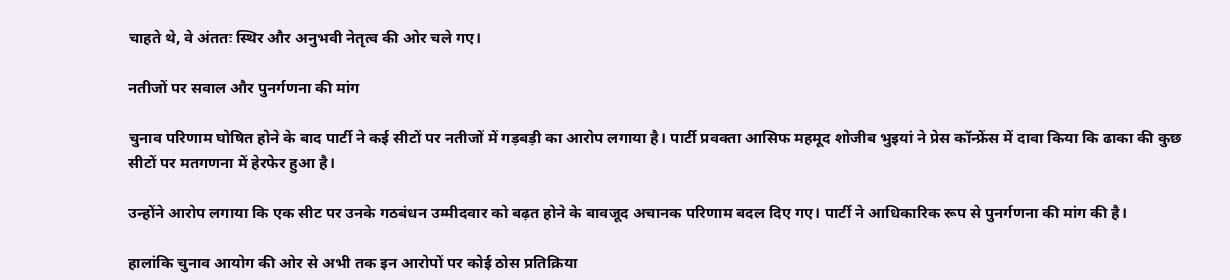चाहते थे, वे अंततः स्थिर और अनुभवी नेतृत्व की ओर चले गए।

नतीजों पर सवाल और पुनर्गणना की मांग

चुनाव परिणाम घोषित होने के बाद पार्टी ने कई सीटों पर नतीजों में गड़बड़ी का आरोप लगाया है। पार्टी प्रवक्ता आसिफ महमूद शोजीब भुइयां ने प्रेस कॉन्फ्रेंस में दावा किया कि ढाका की कुछ सीटों पर मतगणना में हेरफेर हुआ है।

उन्होंने आरोप लगाया कि एक सीट पर उनके गठबंधन उम्मीदवार को बढ़त होने के बावजूद अचानक परिणाम बदल दिए गए। पार्टी ने आधिकारिक रूप से पुनर्गणना की मांग की है।

हालांकि चुनाव आयोग की ओर से अभी तक इन आरोपों पर कोई ठोस प्रतिक्रिया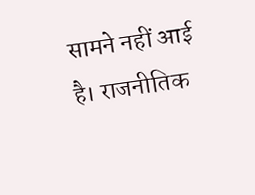सामने नहीं आई है। राजनीतिक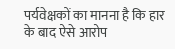पर्यवेक्षकों का मानना है कि हार के बाद ऐसे आरोप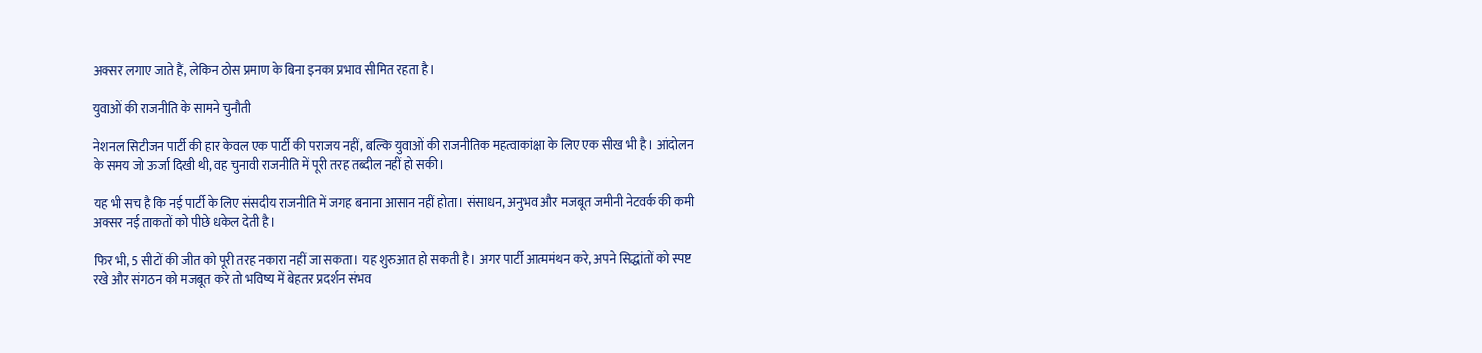अक्सर लगाए जाते हैं, लेकिन ठोस प्रमाण के बिना इनका प्रभाव सीमित रहता है।

युवाओं की राजनीति के सामने चुनौती

नेशनल सिटीजन पार्टी की हार केवल एक पार्टी की पराजय नहीं, बल्कि युवाओं की राजनीतिक महत्वाकांक्षा के लिए एक सीख भी है। आंदोलन के समय जो ऊर्जा दिखी थी, वह चुनावी राजनीति में पूरी तरह तब्दील नहीं हो सकी।

यह भी सच है कि नई पार्टी के लिए संसदीय राजनीति में जगह बनाना आसान नहीं होता। संसाधन, अनुभव और मजबूत जमीनी नेटवर्क की कमी अक्सर नई ताकतों को पीछे धकेल देती है।

फिर भी, 5 सीटों की जीत को पूरी तरह नकारा नहीं जा सकता। यह शुरुआत हो सकती है। अगर पार्टी आत्ममंथन करे, अपने सिद्धांतों को स्पष्ट रखे और संगठन को मजबूत करे तो भविष्य में बेहतर प्रदर्शन संभव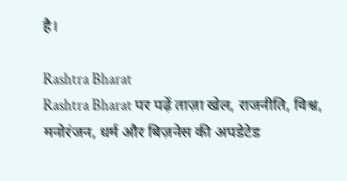है।

Rashtra Bharat
Rashtra Bharat पर पढ़ें ताज़ा खेल, राजनीति, विश्व, मनोरंजन, धर्म और बिज़नेस की अपडेटेड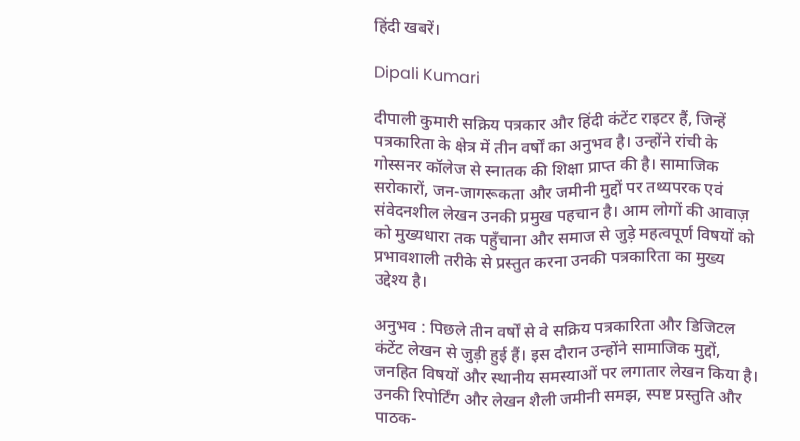हिंदी खबरें।

Dipali Kumari

दीपाली कुमारी सक्रिय पत्रकार और हिंदी कंटेंट राइटर हैं, जिन्हें पत्रकारिता के क्षेत्र में तीन वर्षों का अनुभव है। उन्होंने रांची के गोस्सनर कॉलेज से स्नातक की शिक्षा प्राप्त की है। सामाजिक सरोकारों, जन-जागरूकता और जमीनी मुद्दों पर तथ्यपरक एवं संवेदनशील लेखन उनकी प्रमुख पहचान है। आम लोगों की आवाज़ को मुख्यधारा तक पहुँचाना और समाज से जुड़े महत्वपूर्ण विषयों को प्रभावशाली तरीके से प्रस्तुत करना उनकी पत्रकारिता का मुख्य उद्देश्य है।

अनुभव : पिछले तीन वर्षों से वे सक्रिय पत्रकारिता और डिजिटल कंटेंट लेखन से जुड़ी हुई हैं। इस दौरान उन्होंने सामाजिक मुद्दों, जनहित विषयों और स्थानीय समस्याओं पर लगातार लेखन किया है। उनकी रिपोर्टिंग और लेखन शैली जमीनी समझ, स्पष्ट प्रस्तुति और पाठक-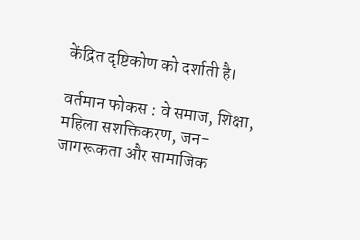केंद्रित दृष्टिकोण को दर्शाती है।

वर्तमान फोकस : वे समाज, शिक्षा, महिला सशक्तिकरण, जन-जागरूकता और सामाजिक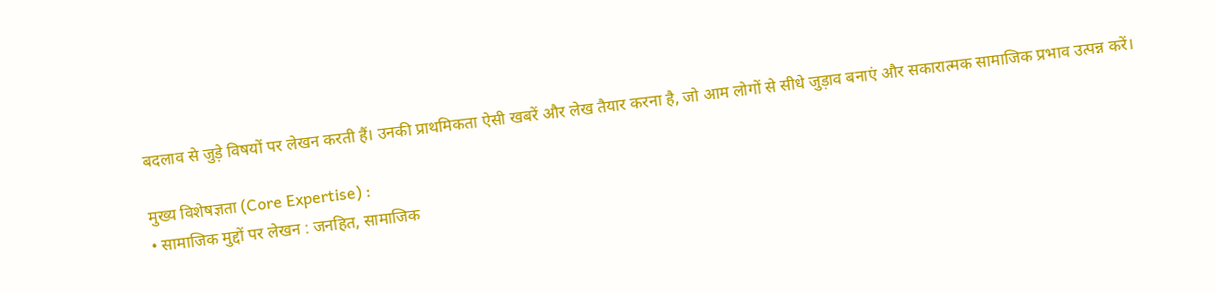बदलाव से जुड़े विषयों पर लेखन करती हैं। उनकी प्राथमिकता ऐसी खबरें और लेख तैयार करना है, जो आम लोगों से सीधे जुड़ाव बनाएं और सकारात्मक सामाजिक प्रभाव उत्पन्न करें।

मुख्य विशेषज्ञता (Core Expertise) :
• सामाजिक मुद्दों पर लेखन : जनहित, सामाजिक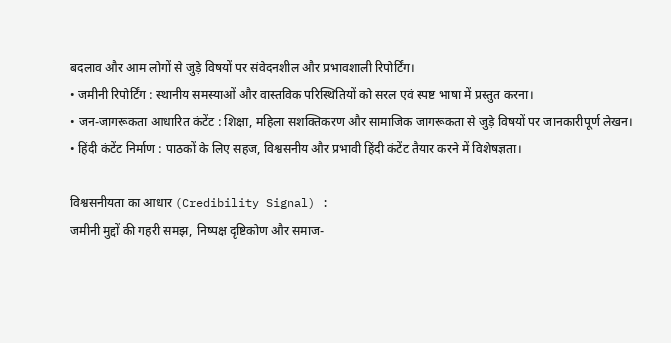बदलाव और आम लोगों से जुड़े विषयों पर संवेदनशील और प्रभावशाली रिपोर्टिंग।
• जमीनी रिपोर्टिंग : स्थानीय समस्याओं और वास्तविक परिस्थितियों को सरल एवं स्पष्ट भाषा में प्रस्तुत करना।
• जन-जागरूकता आधारित कंटेंट : शिक्षा, महिला सशक्तिकरण और सामाजिक जागरूकता से जुड़े विषयों पर जानकारीपूर्ण लेखन।
• हिंदी कंटेंट निर्माण : पाठकों के लिए सहज, विश्वसनीय और प्रभावी हिंदी कंटेंट तैयार करने में विशेषज्ञता।

विश्वसनीयता का आधार (Credibility Signal) :
जमीनी मुद्दों की गहरी समझ, निष्पक्ष दृष्टिकोण और समाज-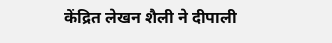केंद्रित लेखन शैली ने दीपाली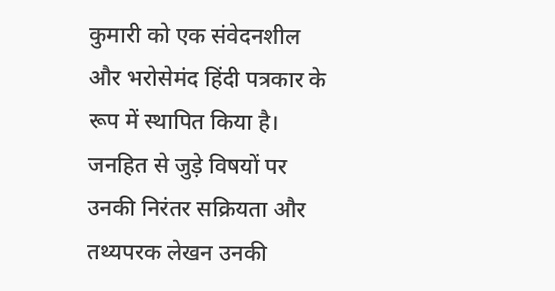कुमारी को एक संवेदनशील और भरोसेमंद हिंदी पत्रकार के रूप में स्थापित किया है। जनहित से जुड़े विषयों पर उनकी निरंतर सक्रियता और तथ्यपरक लेखन उनकी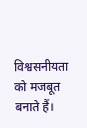विश्वसनीयता को मजबूत बनाते हैं।